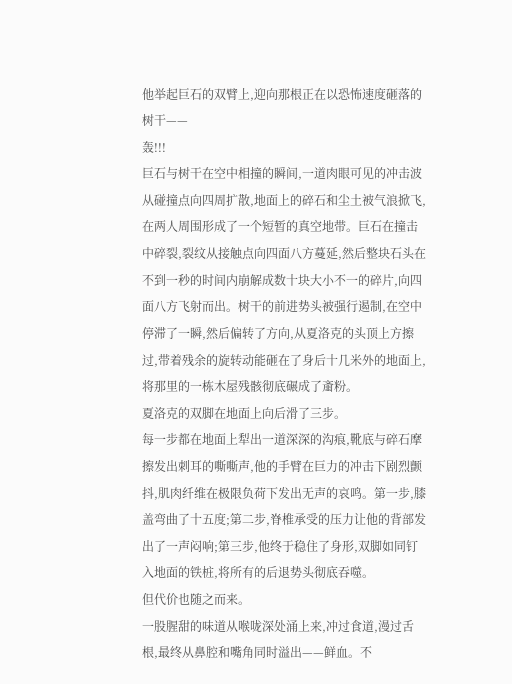他举起巨石的双臂上,迎向那根正在以恐怖速度砸落的树干——
轰!!!
巨石与树干在空中相撞的瞬间,一道肉眼可见的冲击波从碰撞点向四周扩散,地面上的碎石和尘土被气浪掀飞,在两人周围形成了一个短暂的真空地带。巨石在撞击中碎裂,裂纹从接触点向四面八方蔓延,然后整块石头在不到一秒的时间内崩解成数十块大小不一的碎片,向四面八方飞射而出。树干的前进势头被强行遏制,在空中停滞了一瞬,然后偏转了方向,从夏洛克的头顶上方擦过,带着残余的旋转动能砸在了身后十几米外的地面上,将那里的一栋木屋残骸彻底碾成了齑粉。
夏洛克的双脚在地面上向后滑了三步。
每一步都在地面上犁出一道深深的沟痕,靴底与碎石摩擦发出刺耳的嘶嘶声,他的手臂在巨力的冲击下剧烈颤抖,肌肉纤维在极限负荷下发出无声的哀鸣。第一步,膝盖弯曲了十五度;第二步,脊椎承受的压力让他的背部发出了一声闷响;第三步,他终于稳住了身形,双脚如同钉入地面的铁桩,将所有的后退势头彻底吞噬。
但代价也随之而来。
一股腥甜的味道从喉咙深处涌上来,冲过食道,漫过舌根,最终从鼻腔和嘴角同时溢出——鲜血。不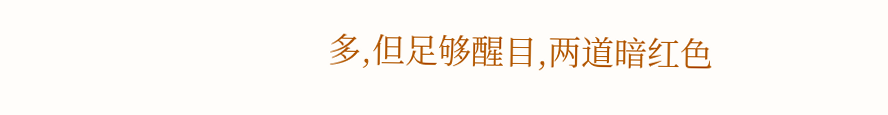多,但足够醒目,两道暗红色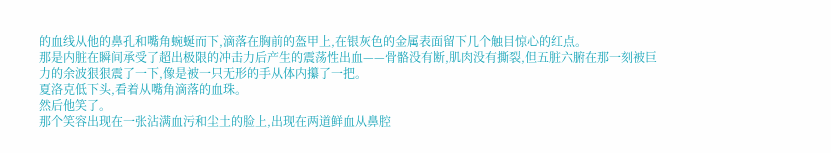的血线从他的鼻孔和嘴角蜿蜒而下,滴落在胸前的盔甲上,在银灰色的金属表面留下几个触目惊心的红点。
那是内脏在瞬间承受了超出极限的冲击力后产生的震荡性出血——骨骼没有断,肌肉没有撕裂,但五脏六腑在那一刻被巨力的余波狠狠震了一下,像是被一只无形的手从体内攥了一把。
夏洛克低下头,看着从嘴角滴落的血珠。
然后他笑了。
那个笑容出现在一张沾满血污和尘土的脸上,出现在两道鲜血从鼻腔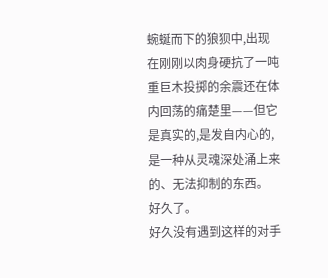蜿蜒而下的狼狈中,出现在刚刚以肉身硬抗了一吨重巨木投掷的余震还在体内回荡的痛楚里——但它是真实的,是发自内心的,是一种从灵魂深处涌上来的、无法抑制的东西。
好久了。
好久没有遇到这样的对手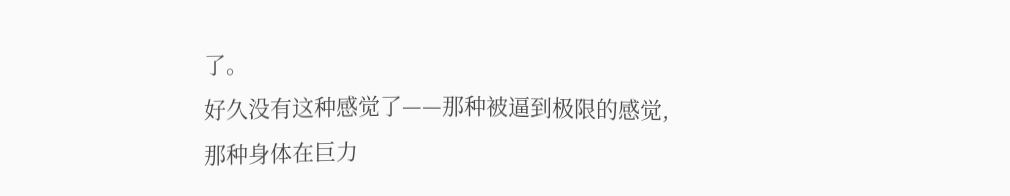了。
好久没有这种感觉了——那种被逼到极限的感觉,那种身体在巨力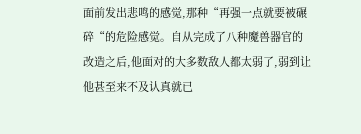面前发出悲鸣的感觉,那种“再强一点就要被碾碎“的危险感觉。自从完成了八种魔兽器官的改造之后,他面对的大多数敌人都太弱了,弱到让他甚至来不及认真就已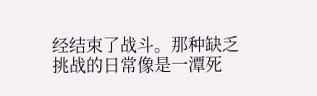经结束了战斗。那种缺乏挑战的日常像是一潭死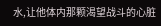水,让他体内那颗渴望战斗的心脏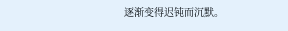逐渐变得迟钝而沉默。